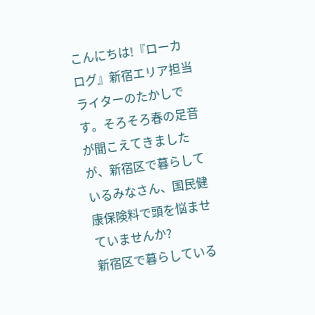こんにちは!『ローカログ』新宿エリア担当ライターのたかしです。そろそろ春の足音が聞こえてきましたが、新宿区で暮らしているみなさん、国民健康保険料で頭を悩ませていませんか?
新宿区で暮らしている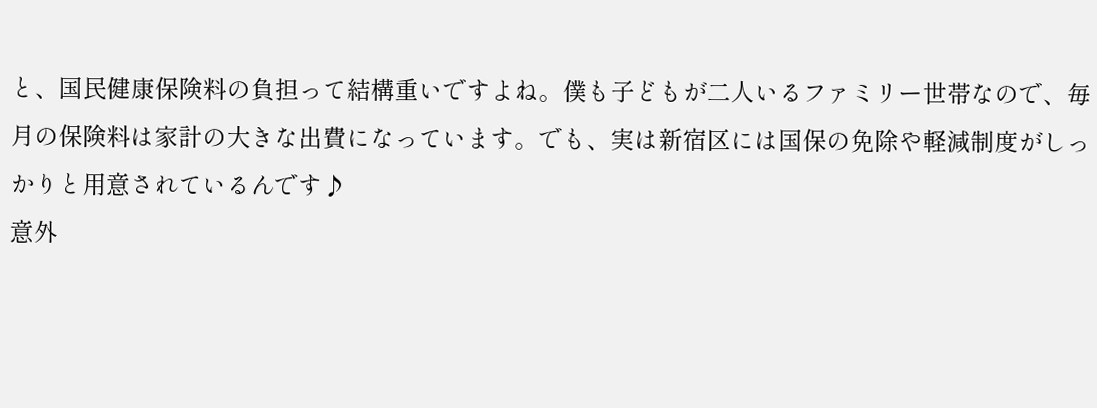と、国民健康保険料の負担って結構重いですよね。僕も子どもが二人いるファミリー世帯なので、毎月の保険料は家計の大きな出費になっています。でも、実は新宿区には国保の免除や軽減制度がしっかりと用意されているんです♪
意外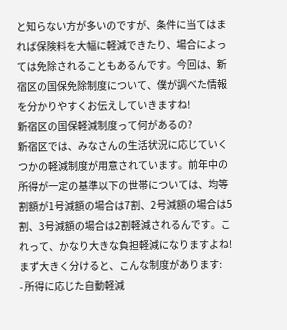と知らない方が多いのですが、条件に当てはまれば保険料を大幅に軽減できたり、場合によっては免除されることもあるんです。今回は、新宿区の国保免除制度について、僕が調べた情報を分かりやすくお伝えしていきますね!
新宿区の国保軽減制度って何があるの?
新宿区では、みなさんの生活状況に応じていくつかの軽減制度が用意されています。前年中の所得が一定の基準以下の世帯については、均等割額が1号減額の場合は7割、2号減額の場合は5割、3号減額の場合は2割軽減されるんです。これって、かなり大きな負担軽減になりますよね!
まず大きく分けると、こんな制度があります:
- 所得に応じた自動軽減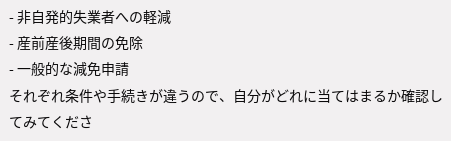- 非自発的失業者への軽減
- 産前産後期間の免除
- 一般的な減免申請
それぞれ条件や手続きが違うので、自分がどれに当てはまるか確認してみてくださ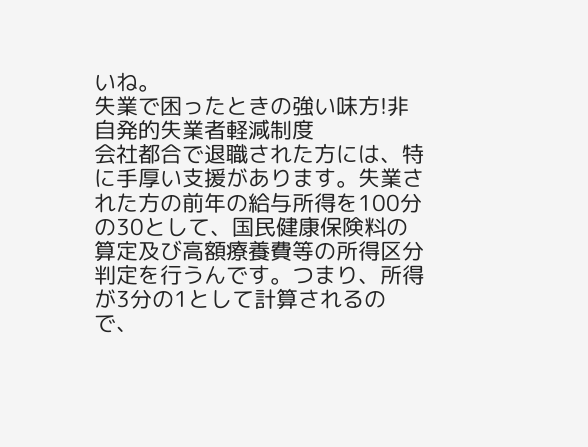いね。
失業で困ったときの強い味方!非自発的失業者軽減制度
会社都合で退職された方には、特に手厚い支援があります。失業された方の前年の給与所得を100分の30として、国民健康保険料の算定及び高額療養費等の所得区分判定を行うんです。つまり、所得が3分の1として計算されるので、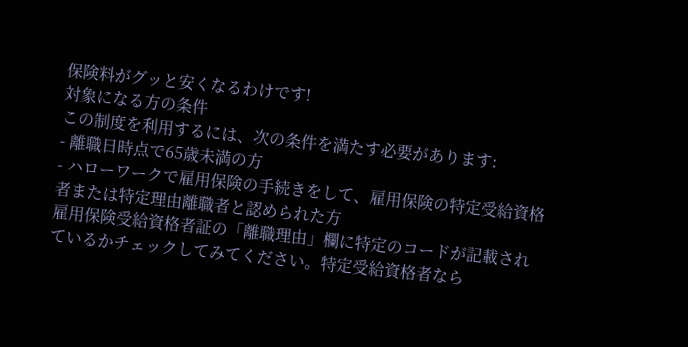保険料がグッと安くなるわけです!
対象になる方の条件
この制度を利用するには、次の条件を満たす必要があります:
- 離職日時点で65歳未満の方
- ハローワークで雇用保険の手続きをして、雇用保険の特定受給資格者または特定理由離職者と認められた方
雇用保険受給資格者証の「離職理由」欄に特定のコードが記載されているかチェックしてみてください。特定受給資格者なら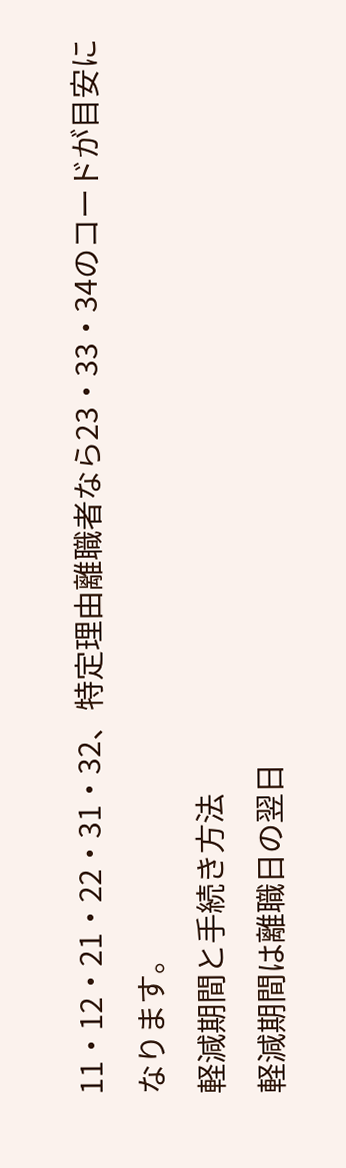11・12・21・22・31・32、特定理由離職者なら23・33・34のコードが目安になります。
軽減期間と手続き方法
軽減期間は離職日の翌日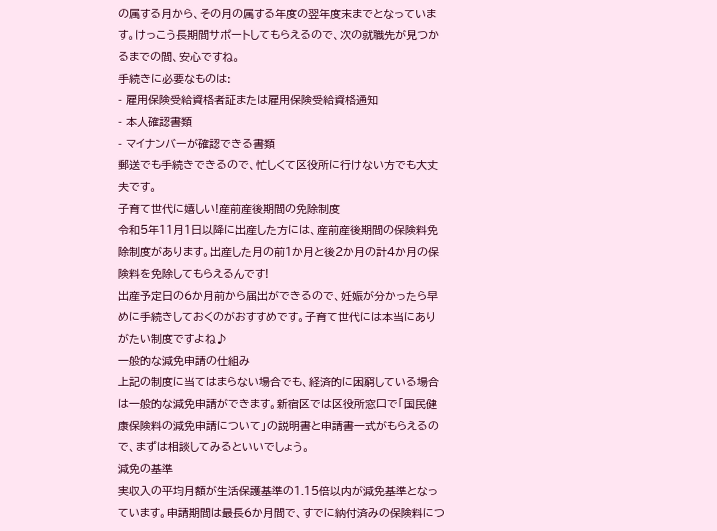の属する月から、その月の属する年度の翌年度末までとなっています。けっこう長期間サポートしてもらえるので、次の就職先が見つかるまでの間、安心ですね。
手続きに必要なものは:
- 雇用保険受給資格者証または雇用保険受給資格通知
- 本人確認書類
- マイナンバーが確認できる書類
郵送でも手続きできるので、忙しくて区役所に行けない方でも大丈夫です。
子育て世代に嬉しい!産前産後期間の免除制度
令和5年11月1日以降に出産した方には、産前産後期間の保険料免除制度があります。出産した月の前1か月と後2か月の計4か月の保険料を免除してもらえるんです!
出産予定日の6か月前から届出ができるので、妊娠が分かったら早めに手続きしておくのがおすすめです。子育て世代には本当にありがたい制度ですよね♪
一般的な減免申請の仕組み
上記の制度に当てはまらない場合でも、経済的に困窮している場合は一般的な減免申請ができます。新宿区では区役所窓口で「国民健康保険料の減免申請について」の説明書と申請書一式がもらえるので、まずは相談してみるといいでしょう。
減免の基準
実収入の平均月額が生活保護基準の1.15倍以内が減免基準となっています。申請期間は最長6か月間で、すでに納付済みの保険料につ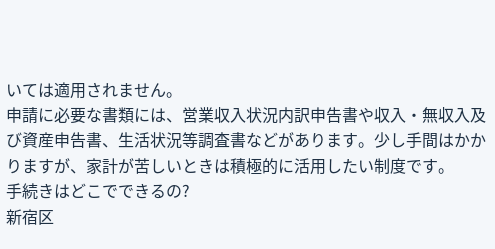いては適用されません。
申請に必要な書類には、営業収入状況内訳申告書や収入・無収入及び資産申告書、生活状況等調査書などがあります。少し手間はかかりますが、家計が苦しいときは積極的に活用したい制度です。
手続きはどこでできるの?
新宿区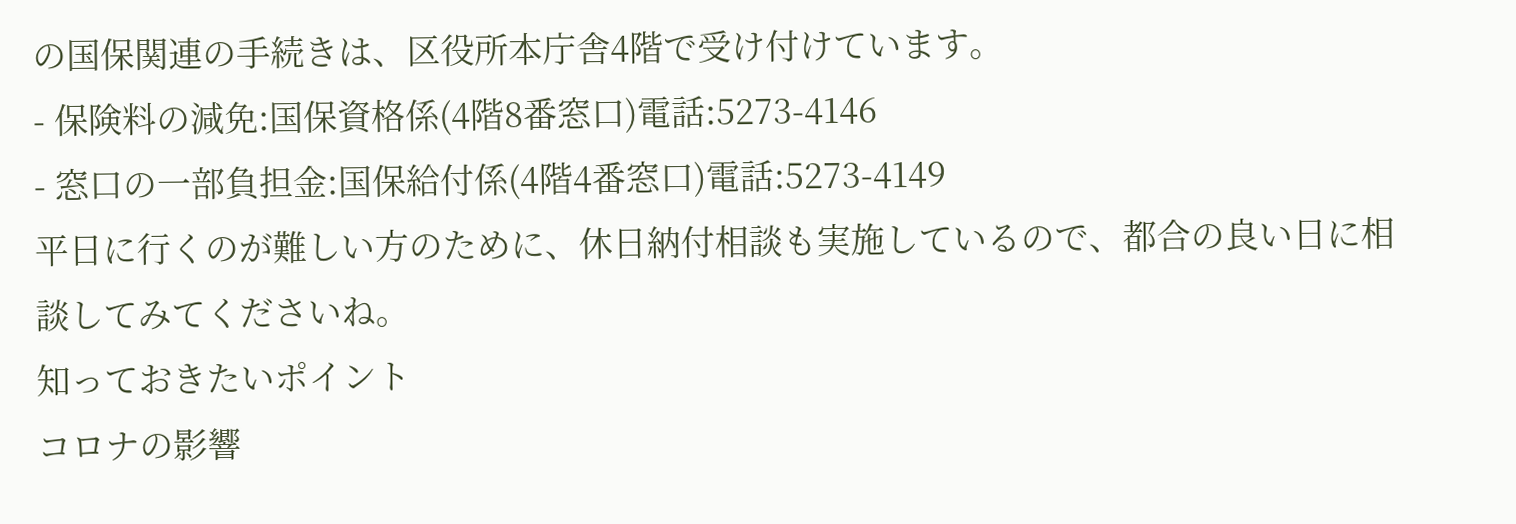の国保関連の手続きは、区役所本庁舎4階で受け付けています。
- 保険料の減免:国保資格係(4階8番窓口)電話:5273-4146
- 窓口の一部負担金:国保給付係(4階4番窓口)電話:5273-4149
平日に行くのが難しい方のために、休日納付相談も実施しているので、都合の良い日に相談してみてくださいね。
知っておきたいポイント
コロナの影響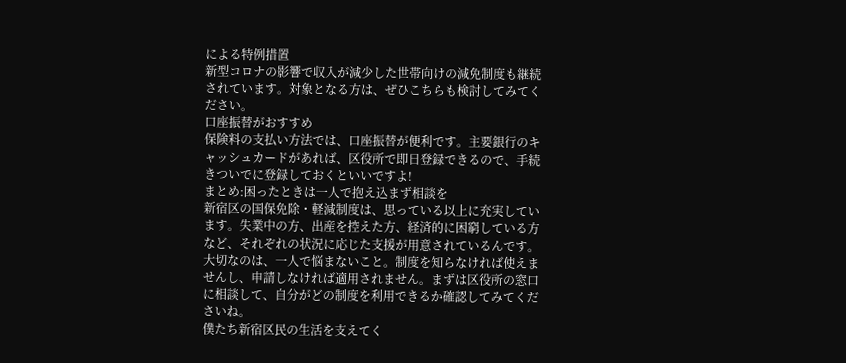による特例措置
新型コロナの影響で収入が減少した世帯向けの減免制度も継続されています。対象となる方は、ぜひこちらも検討してみてください。
口座振替がおすすめ
保険料の支払い方法では、口座振替が便利です。主要銀行のキャッシュカードがあれば、区役所で即日登録できるので、手続きついでに登録しておくといいですよ!
まとめ:困ったときは一人で抱え込まず相談を
新宿区の国保免除・軽減制度は、思っている以上に充実しています。失業中の方、出産を控えた方、経済的に困窮している方など、それぞれの状況に応じた支援が用意されているんです。
大切なのは、一人で悩まないこと。制度を知らなければ使えませんし、申請しなければ適用されません。まずは区役所の窓口に相談して、自分がどの制度を利用できるか確認してみてくださいね。
僕たち新宿区民の生活を支えてく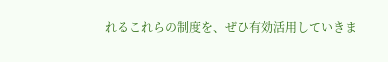れるこれらの制度を、ぜひ有効活用していきま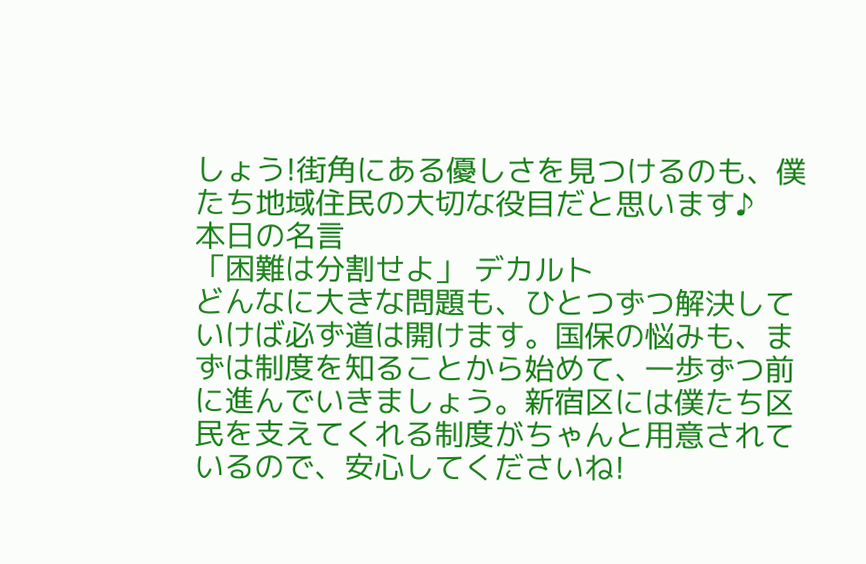しょう!街角にある優しさを見つけるのも、僕たち地域住民の大切な役目だと思います♪
本日の名言
「困難は分割せよ」 デカルト
どんなに大きな問題も、ひとつずつ解決していけば必ず道は開けます。国保の悩みも、まずは制度を知ることから始めて、一歩ずつ前に進んでいきましょう。新宿区には僕たち区民を支えてくれる制度がちゃんと用意されているので、安心してくださいね!